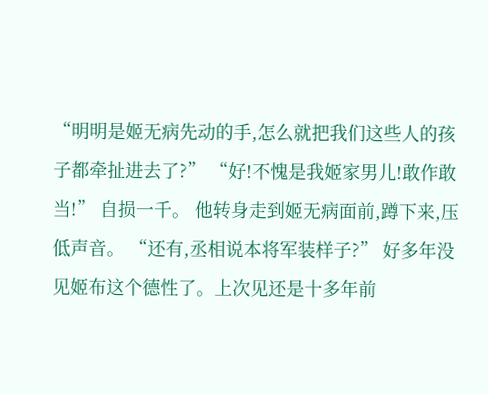“明明是姬无病先动的手,怎么就把我们这些人的孩子都牵扯进去了?” “好!不愧是我姬家男儿!敢作敢当!” 自损一千。 他转身走到姬无病面前,蹲下来,压低声音。 “还有,丞相说本将军装样子?” 好多年没见姬布这个德性了。上次见还是十多年前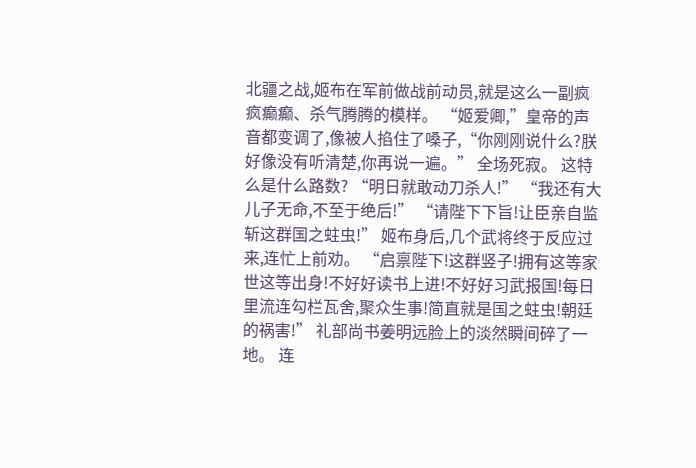北疆之战,姬布在军前做战前动员,就是这么一副疯疯癫癫、杀气腾腾的模样。 “姬爱卿,”皇帝的声音都变调了,像被人掐住了嗓子,“你刚刚说什么?朕好像没有听清楚,你再说一遍。” 全场死寂。 这特么是什么路数? “明日就敢动刀杀人!” “我还有大儿子无命,不至于绝后!” “请陛下下旨!让臣亲自监斩这群国之蛀虫!” 姬布身后,几个武将终于反应过来,连忙上前劝。 “启禀陛下!这群竖子!拥有这等家世这等出身!不好好读书上进!不好好习武报国!每日里流连勾栏瓦舍,聚众生事!简直就是国之蛀虫!朝廷的祸害!” 礼部尚书姜明远脸上的淡然瞬间碎了一地。 连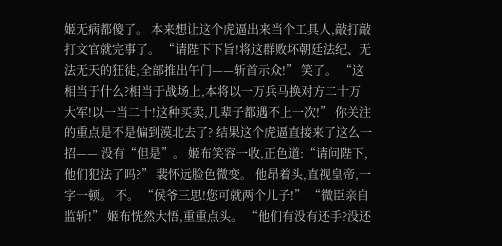姬无病都傻了。 本来想让这个虎逼出来当个工具人,敲打敲打文官就完事了。 “请陛下下旨!将这群败坏朝廷法纪、无法无天的狂徒,全部推出午门——斩首示众!” 笑了。 “这相当于什么?相当于战场上,本将以一万兵马换对方二十万大军!以一当二十!这种买卖,几辈子都遇不上一次!” 你关注的重点是不是偏到漠北去了? 结果这个虎逼直接来了这么一招—— 没有“但是”。 姬布笑容一收,正色道:“请问陛下,他们犯法了吗?” 裴怀远脸色微变。 他昂着头,直视皇帝,一字一顿。 不。 “侯爷三思!您可就两个儿子!” “微臣亲自监斩!” 姬布恍然大悟,重重点头。 “他们有没有还手?没还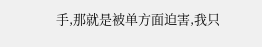手,那就是被单方面迫害,我只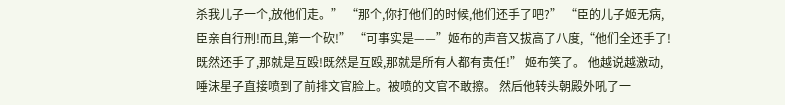杀我儿子一个,放他们走。” “那个,你打他们的时候,他们还手了吧?” “臣的儿子姬无病,臣亲自行刑!而且,第一个砍!” “可事实是——”姬布的声音又拔高了八度,“他们全还手了!既然还手了,那就是互殴!既然是互殴,那就是所有人都有责任!” 姬布笑了。 他越说越激动,唾沫星子直接喷到了前排文官脸上。被喷的文官不敢擦。 然后他转头朝殿外吼了一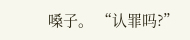嗓子。 “认罪吗?”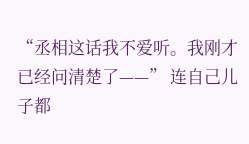“丞相这话我不爱听。我刚才已经问清楚了——” 连自己儿子都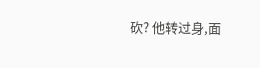砍? 他转过身,面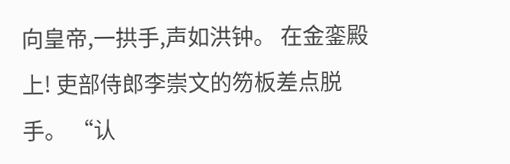向皇帝,一拱手,声如洪钟。 在金銮殿上! 吏部侍郎李崇文的笏板差点脱手。 “认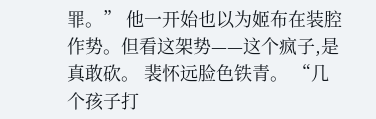罪。” 他一开始也以为姬布在装腔作势。但看这架势——这个疯子,是真敢砍。 裴怀远脸色铁青。 “几个孩子打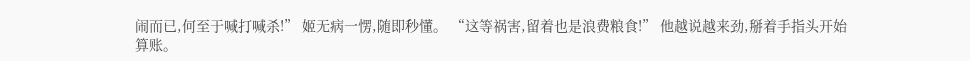闹而已,何至于喊打喊杀!” 姬无病一愣,随即秒懂。 “这等祸害,留着也是浪费粮食!” 他越说越来劲,掰着手指头开始算账。